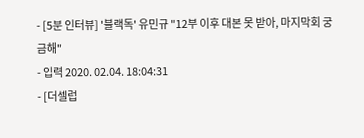- [5분 인터뷰] '블랙독' 유민규 "12부 이후 대본 못 받아, 마지막회 궁금해"
- 입력 2020. 02.04. 18:04:31
- [더셀럽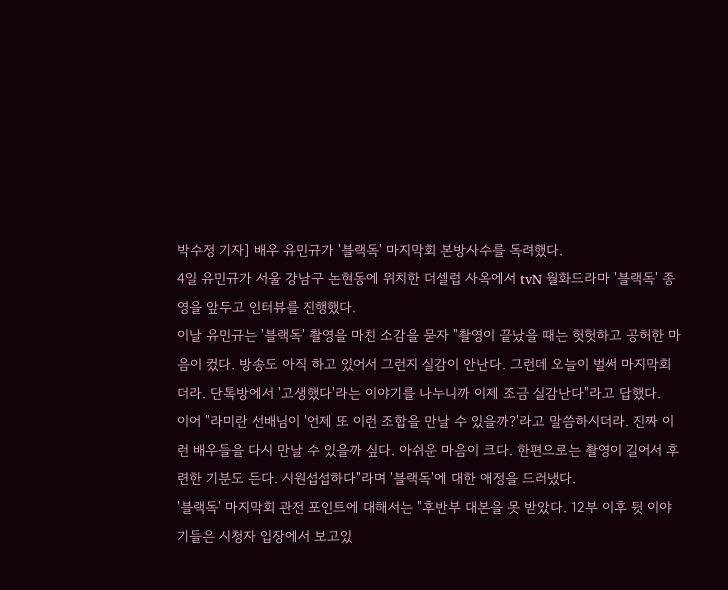박수정 기자] 배우 유민규가 '블랙독' 마지막회 본방사수를 독려했다.
4일 유민규가 서울 강남구 논현동에 위치한 더셀럽 사옥에서 tvN 월화드라마 '블랙독' 종영을 앞두고 인터뷰를 진행했다.
이날 유민규는 '블랙독' 촬영을 마친 소감을 묻자 "촬영이 끝났을 때는 헛헛하고 공허한 마음이 컸다. 방송도 아직 하고 있어서 그런지 실감이 안난다. 그런데 오늘이 벌써 마지막회더라. 단톡방에서 '고생했다'라는 이야기를 나누니까 이제 조금 실감난다"라고 답했다.
이어 "라미란 선배님이 '언제 또 이런 조합을 만날 수 있을까?'라고 말씀하시더라. 진짜 이런 배우들을 다시 만날 수 있을까 싶다. 아쉬운 마음이 크다. 한편으로는 촬영이 길어서 후련한 기분도 든다. 시원섭섭하다"라며 '블랙독'에 대한 애정을 드러냈다.
'블랙독' 마지막회 관전 포인트에 대해서는 "후반부 대본을 못 받았다. 12부 이후 뒷 이야기들은 시청자 입장에서 보고있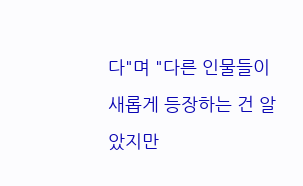다"며 "다른 인물들이 새롭게 등장하는 건 알았지만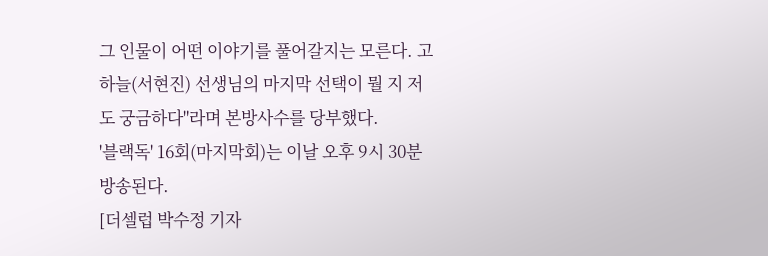그 인물이 어떤 이야기를 풀어갈지는 모른다. 고하늘(서현진) 선생님의 마지막 선택이 뭘 지 저도 궁금하다"라며 본방사수를 당부했다.
'블랙독' 16회(마지막회)는 이날 오후 9시 30분 방송된다.
[더셀럽 박수정 기자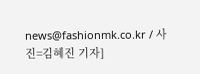news@fashionmk.co.kr / 사진=김혜진 기자]